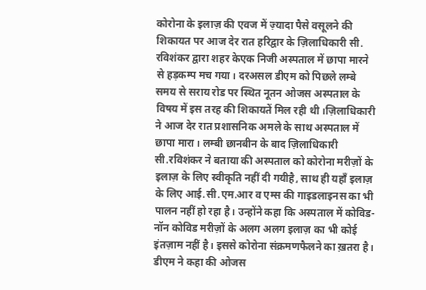कोरोना के इलाज़ की एवज में ज़्यादा पैसे वसूलने की शिकायत पर आज देर रात हरिद्वार के ज़िलाधिकारी सी. रविशंकर द्वारा शहर केएक निजी अस्पताल में छापा मारने से हड़कम्प मच गया। दरअसल डीएम को पिछले लम्बे समय से सराय रोड पर स्थित नूतन ओजस अस्पताल के विषय में इस तरह की शिकायतें मिल रही थी।ज़िलाधिकारी ने आज देर रात प्रशासनिक अमले के साथ अस्पताल में छापा मारा। लम्बी छानबीन के बाद ज़िलाधिकारी सी.रविशंकर ने बताया की अस्पताल को कोरोना मरीज़ों के इलाज़ के लिए स्वीकृति नहीं दी गयीहै, साथ ही यहाँ इलाज़ के लिए आई.सी.एम.आर व एम्स की गाइडलाइनस का भी पालन नहीं हो रहा है। उन्होंने कहा कि अस्पताल में कोविड- नॉन कोविड मरीज़ों के अलग अलग इलाज़ का भी कोई इंतज़ाम नहीं है। इससे कोरोना संक्रमणफैलने का ख़तरा है। डीएम ने कहा की ओजस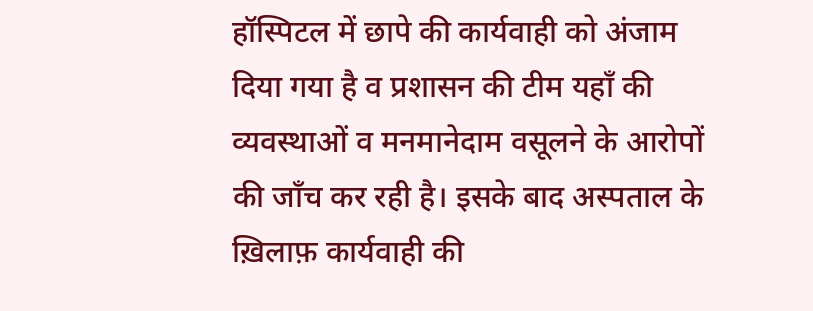हॉस्पिटल में छापे की कार्यवाही को अंजाम दिया गया है व प्रशासन की टीम यहाँ की व्यवस्थाओं व मनमानेदाम वसूलने के आरोपों की जाँच कर रही है। इसके बाद अस्पताल के ख़िलाफ़ कार्यवाही की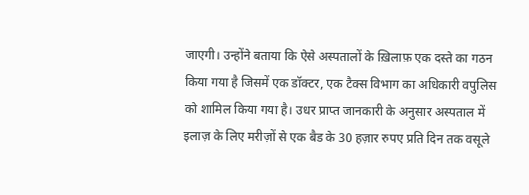जाएगी। उन्होंने बताया कि ऐसे अस्पतालों के ख़िलाफ़ एक दस्ते का गठन किया गया है जिसमें एक डॉक्टर, एक टैक्स विभाग का अधिकारी वपुलिस को शामिल किया गया है। उधर प्राप्त जानकारी के अनुसार अस्पताल में इलाज़ के लिए मरीज़ों से एक बैड के 30 हज़ार रुपए प्रति दिन तक वसूले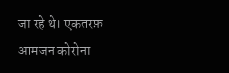जा रहे थे। एकतरफ़ आमजन कोरोना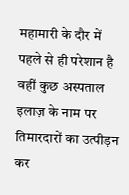महामारी के दौर में पहले से ही परेशान है वहीं कुछ अस्पताल इलाज़ के नाम पर तिमारदारों का उत्पीड़न कर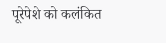पूरेपेशे को कलंकित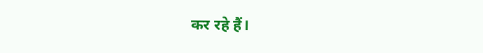कर रहे हैं।